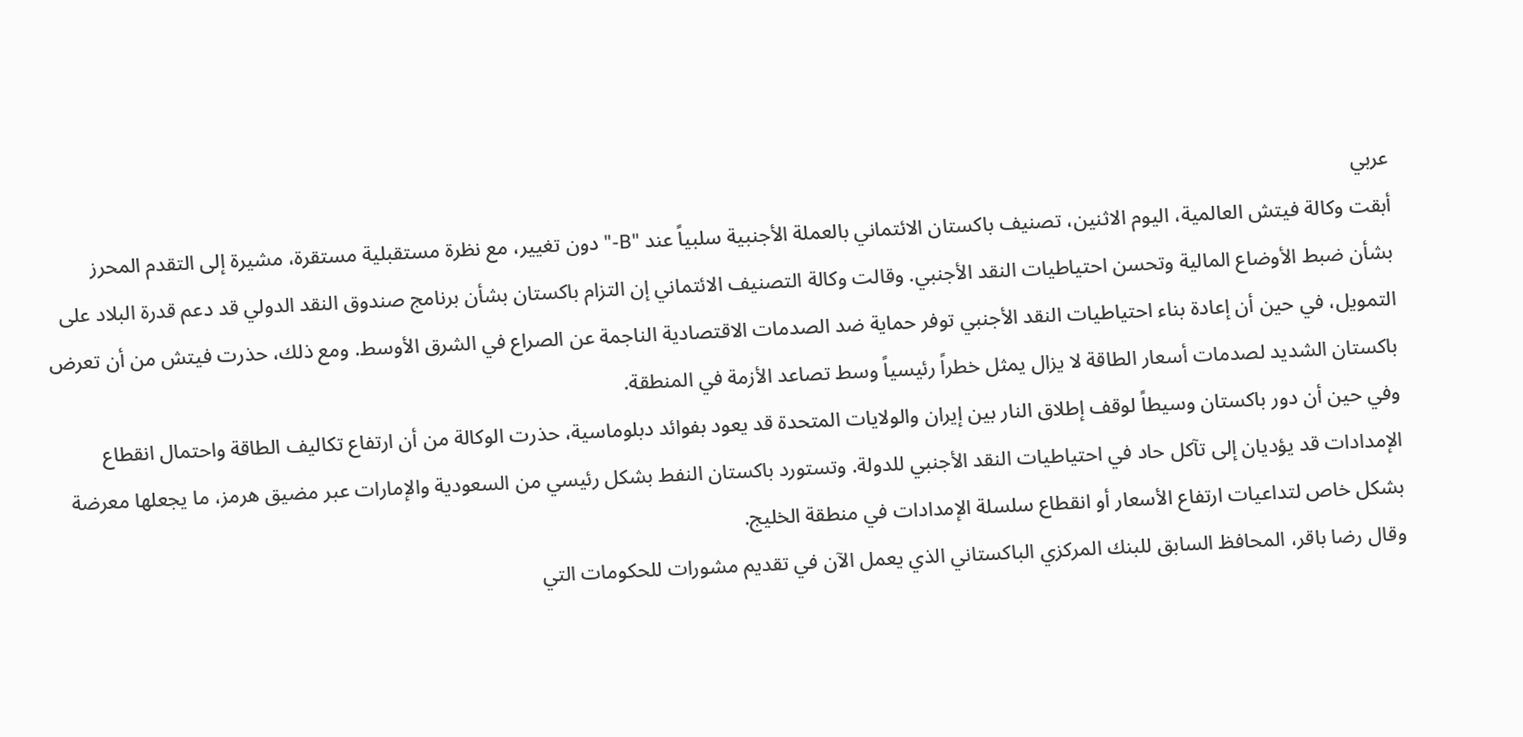عربي
أبقت وكالة فيتش العالمية، اليوم الاثنين، تصنيف باكستان الائتماني بالعملة الأجنبية سلبياً عند "B-" دون تغيير، مع نظرة مستقبلية مستقرة، مشيرة إلى التقدم المحرز بشأن ضبط الأوضاع المالية وتحسن احتياطيات النقد الأجنبي. وقالت وكالة التصنيف الائتماني إن التزام باكستان بشأن برنامج صندوق النقد الدولي قد دعم قدرة البلاد على التمويل، في حين أن إعادة بناء احتياطيات النقد الأجنبي توفر حماية ضد الصدمات الاقتصادية الناجمة عن الصراع في الشرق الأوسط. ومع ذلك، حذرت فيتش من أن تعرض باكستان الشديد لصدمات أسعار الطاقة لا يزال يمثل خطراً رئيسياً وسط تصاعد الأزمة في المنطقة.
وفي حين أن دور باكستان وسيطاً لوقف إطلاق النار بين إيران والولايات المتحدة قد يعود بفوائد دبلوماسية، حذرت الوكالة من أن ارتفاع تكاليف الطاقة واحتمال انقطاع الإمدادات قد يؤديان إلى تآكل حاد في احتياطيات النقد الأجنبي للدولة. وتستورد باكستان النفط بشكل رئيسي من السعودية والإمارات عبر مضيق هرمز، ما يجعلها معرضة بشكل خاص لتداعيات ارتفاع الأسعار أو انقطاع سلسلة الإمدادات في منطقة الخليج.
وقال رضا باقر، المحافظ السابق للبنك المركزي الباكستاني الذي يعمل الآن في تقديم مشورات للحكومات التي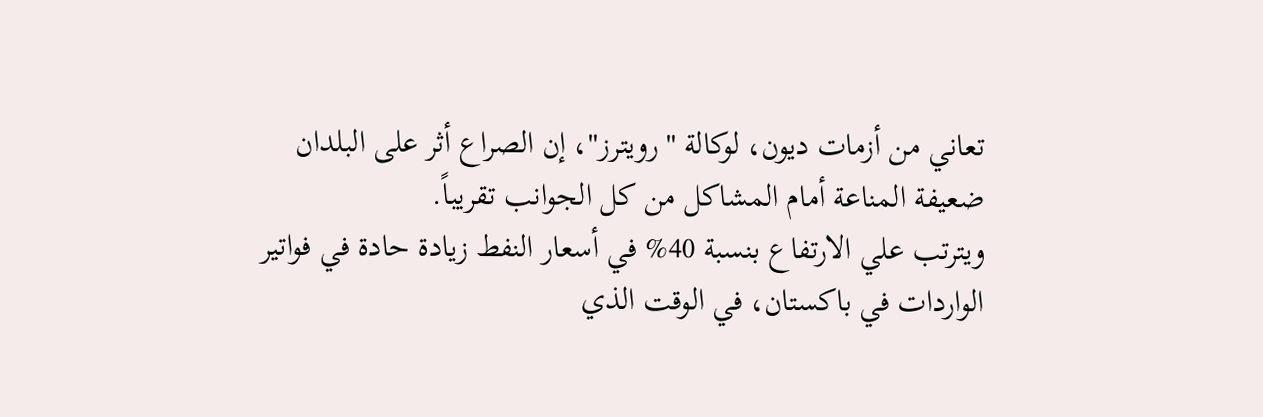تعاني من أزمات ديون، لوكالة "رويترز"، إن الصراع أثر على البلدان ضعيفة المناعة أمام المشاكل من كل الجوانب تقريباً.
ويترتب علي الارتفاع بنسبة 40% في أسعار النفط زيادة حادة في فواتير الواردات في باكستان، في الوقت الذي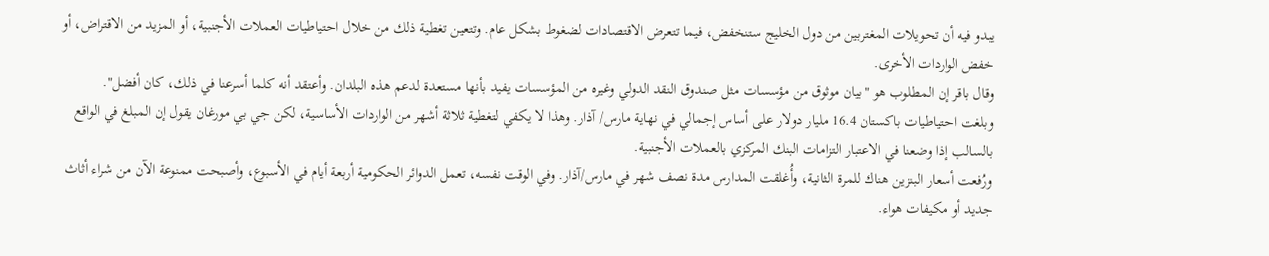يبدو فيه أن تحويلات المغتربين من دول الخليج ستنخفض، فيما تتعرض الاقتصادات لضغوط بشكل عام. وتتعين تغطية ذلك من خلال احتياطيات العملات الأجنبية، أو المزيد من الاقتراض، أو خفض الواردات الأخرى.
وقال باقر إن المطلوب هو "بيان موثوق من مؤسسات مثل صندوق النقد الدولي وغيره من المؤسسات يفيد بأنها مستعدة لدعم هذه البلدان. وأعتقد أنه كلما أسرعنا في ذلك، كان أفضل".
وبلغت احتياطيات باكستان 16.4 مليار دولار على أساس إجمالي في نهاية مارس/ آذار. وهذا لا يكفي لتغطية ثلاثة أشهر من الواردات الأساسية، لكن جي بي مورغان يقول إن المبلغ في الواقع بالسالب إذا وضعنا في الاعتبار التزامات البنك المركزي بالعملات الأجنبية.
ورُفعت أسعار البنزين هناك للمرة الثانية، وأُغلقت المدارس مدة نصف شهر في مارس/آذار. وفي الوقت نفسه، تعمل الدوائر الحكومية أربعة أيام في الأسبوع، وأصبحت ممنوعة الآن من شراء أثاث جديد أو مكيفات هواء.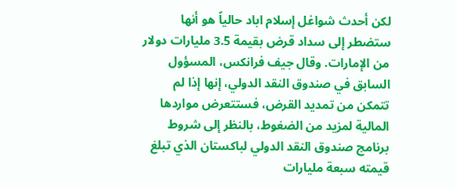لكن أحدث شواغل إسلام اباد حالياً هو أنها ستضطر إلى سداد قرض بقيمة 3.5 مليارات دولار من الإمارات. وقال جيف فرانكس، المسؤول السابق في صندوق النقد الدولي، إنها إذا لم تتمكن من تمديد القرض، فستتعرض مواردها المالية لمزيد من الضغوط، بالنظر إلى شروط برنامج صندوق النقد الدولي لباكستان الذي تبلغ قيمته سبعة مليارات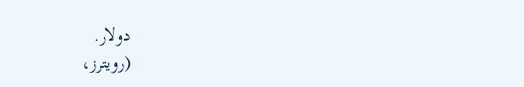دولار.
(رويترز،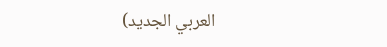العربي الجديد)